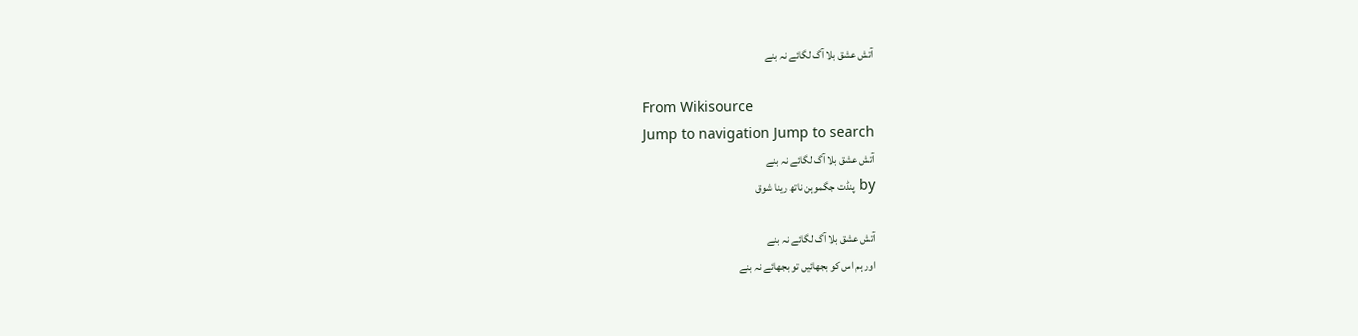آتش عشق بلا آگ لگائے نہ بنے

From Wikisource
Jump to navigation Jump to search
آتش عشق بلا آگ لگائے نہ بنے
by پنڈت جگموہن ناتھ رینا شوق

آتش عشق بلا آگ لگائے نہ بنے
اور ہم اس کو بجھائیں تو بجھائے نہ بنے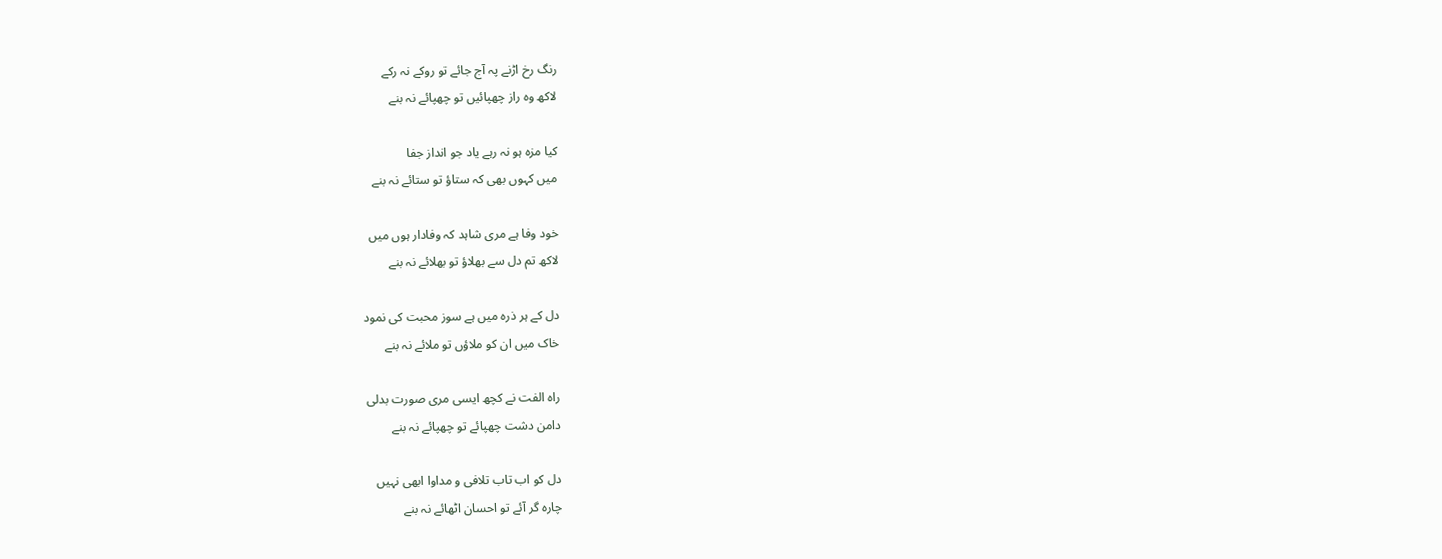رنگ رخ اڑنے پہ آج جائے تو روکے نہ رکے
لاکھ وہ راز چھپائیں تو چھپائے نہ بنے

کیا مزہ ہو نہ رہے یاد جو انداز جفا
میں کہوں بھی کہ ستاؤ تو ستائے نہ بنے

خود وفا ہے مری شاہد کہ وفادار ہوں میں
لاکھ تم دل سے بھلاؤ تو بھلائے نہ بنے

دل کے ہر ذرہ میں ہے سوز محبت کی نمود
خاک میں ان کو ملاؤں تو ملائے نہ بنے

راہ الفت نے کچھ ایسی مری صورت بدلی
دامن دشت چھپائے تو چھپائے نہ بنے

دل کو اب تاب تلافی و مداوا ابھی نہیں
چارہ گر آئے تو احسان اٹھائے نہ بنے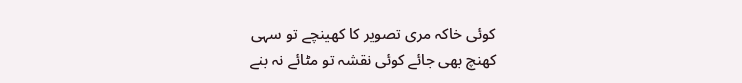کوئی خاکہ مری تصویر کا کھینچے تو سہی
کھنچ بھی جائے کوئی نقشہ تو مٹائے نہ بنے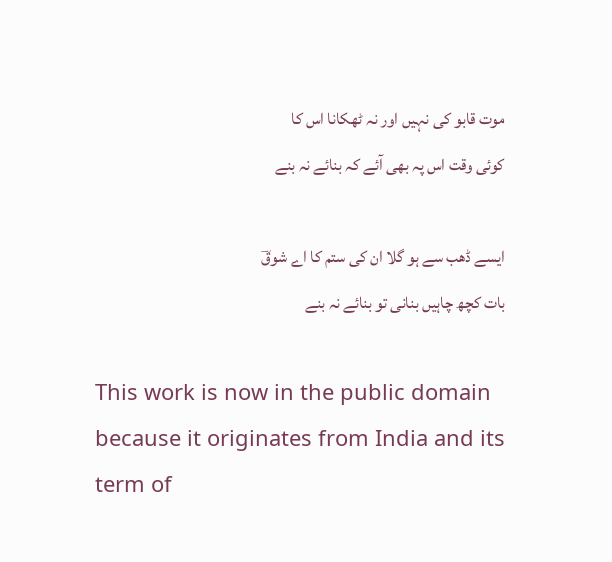موت قابو کی نہیں اور نہ ٹھکانا اس کا
کوئی وقت اس پہ بھی آئے کہ بنائے نہ بنے

ایسے ڈھب سے ہو گلا ان کی ستم کا اے شوقؔ
بات کچھ چاہیں بنانی تو بنائے نہ بنے

This work is now in the public domain because it originates from India and its term of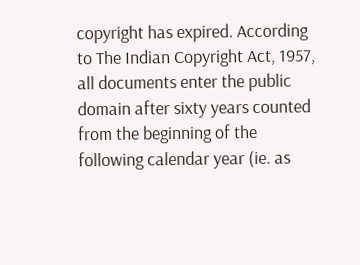copyright has expired. According to The Indian Copyright Act, 1957, all documents enter the public domain after sixty years counted from the beginning of the following calendar year (ie. as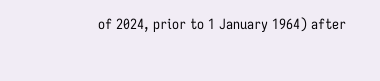of 2024, prior to 1 January 1964) after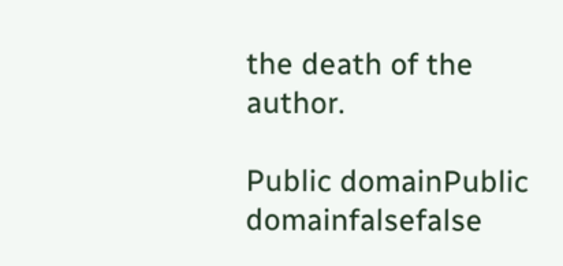the death of the author.

Public domainPublic domainfalsefalse